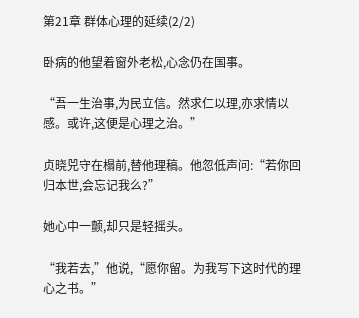第21章 群体心理的延续(2/2)

卧病的他望着窗外老松,心念仍在国事。

“吾一生治事,为民立信。然求仁以理,亦求情以感。或许,这便是心理之治。”

贞晓兕守在榻前,替他理稿。他忽低声问:“若你回归本世,会忘记我么?”

她心中一颤,却只是轻摇头。

“我若去,”他说,“愿你留。为我写下这时代的理心之书。”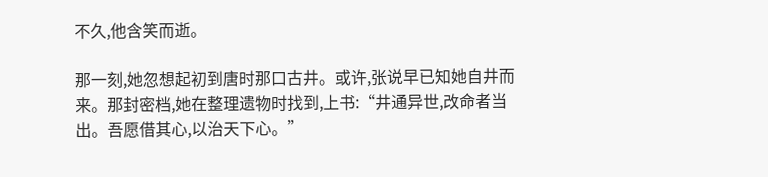不久,他含笑而逝。

那一刻,她忽想起初到唐时那口古井。或许,张说早已知她自井而来。那封密档,她在整理遗物时找到,上书:“井通异世,改命者当出。吾愿借其心,以治天下心。”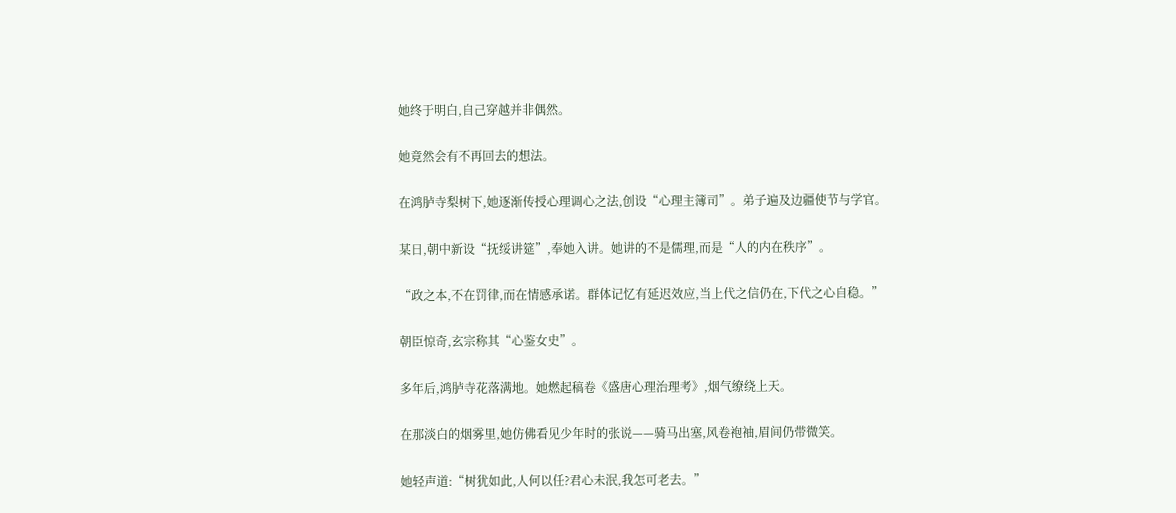她终于明白,自己穿越并非偶然。

她竟然会有不再回去的想法。

在鸿胪寺梨树下,她逐渐传授心理调心之法,创设“心理主簿司”。弟子遍及边疆使节与学官。

某日,朝中新设“抚绥讲筵”,奉她入讲。她讲的不是儒理,而是“人的内在秩序”。

“政之本,不在罚律,而在情感承诺。群体记忆有延迟效应,当上代之信仍在,下代之心自稳。”

朝臣惊奇,玄宗称其“心鉴女史”。

多年后,鸿胪寺花落满地。她燃起稿卷《盛唐心理治理考》,烟气缭绕上天。

在那淡白的烟雾里,她仿佛看见少年时的张说——骑马出塞,风卷袍袖,眉间仍带微笑。

她轻声道:“树犹如此,人何以任?君心未泯,我怎可老去。”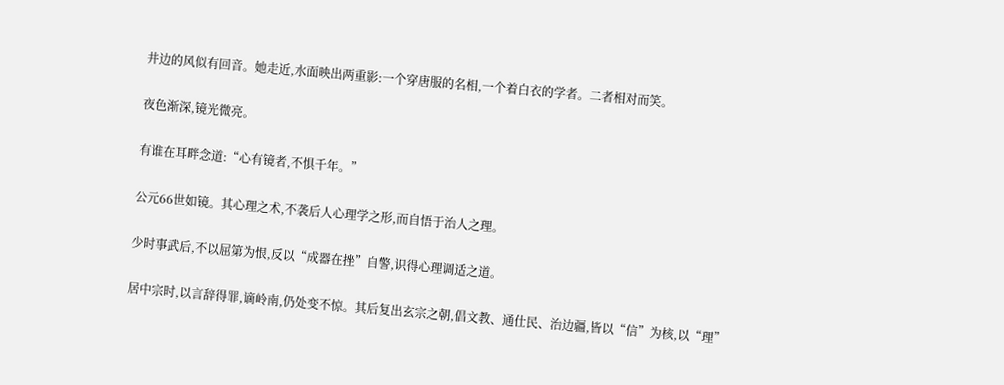井边的风似有回音。她走近,水面映出两重影:一个穿唐服的名相,一个着白衣的学者。二者相对而笑。

夜色渐深,镜光微亮。

有谁在耳畔念道:“心有镜者,不惧千年。”

公元66世如镜。其心理之术,不袭后人心理学之形,而自悟于治人之理。

少时事武后,不以屈第为恨,反以“成器在挫”自警,识得心理调适之道。

居中宗时,以言辞得罪,谪岭南,仍处变不惊。其后复出玄宗之朝,倡文教、通仕民、治边疆,皆以“信”为核,以“理”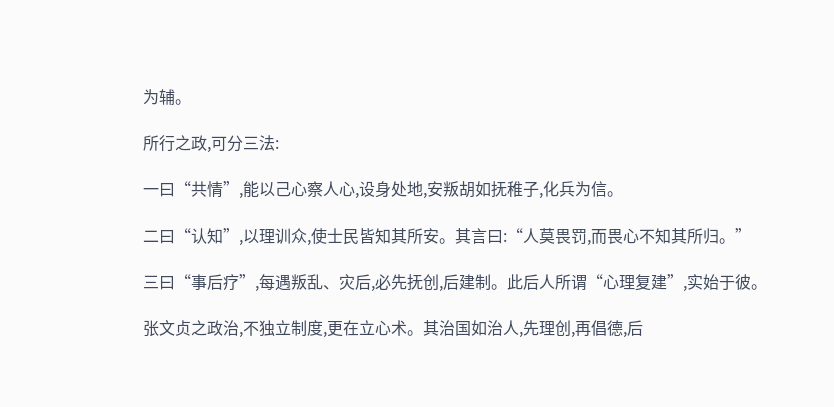为辅。

所行之政,可分三法:

一曰“共情”,能以己心察人心,设身处地,安叛胡如抚稚子,化兵为信。

二曰“认知”,以理训众,使士民皆知其所安。其言曰:“人莫畏罚,而畏心不知其所归。”

三曰“事后疗”,每遇叛乱、灾后,必先抚创,后建制。此后人所谓“心理复建”,实始于彼。

张文贞之政治,不独立制度,更在立心术。其治国如治人,先理创,再倡德,后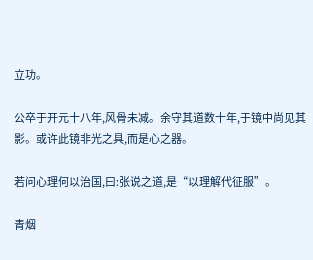立功。

公卒于开元十八年,风骨未减。余守其道数十年,于镜中尚见其影。或许此镜非光之具,而是心之器。

若问心理何以治国,曰:张说之道,是“以理解代征服”。

青烟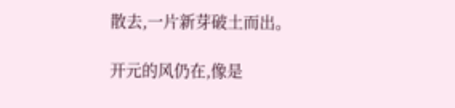散去,一片新芽破土而出。

开元的风仍在,像是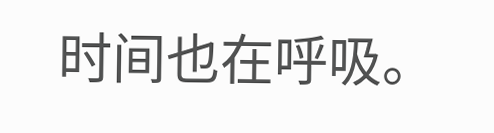时间也在呼吸。